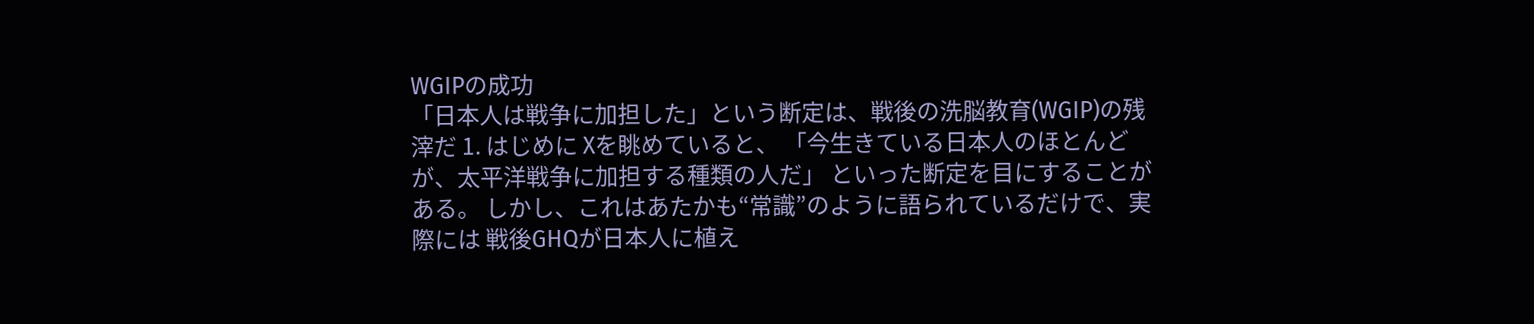WGIPの成功
「日本人は戦争に加担した」という断定は、戦後の洗脳教育(WGIP)の残滓だ 1. はじめに Xを眺めていると、 「今生きている日本人のほとんどが、太平洋戦争に加担する種類の人だ」 といった断定を目にすることがある。 しかし、これはあたかも“常識”のように語られているだけで、実際には 戦後GHQが日本人に植え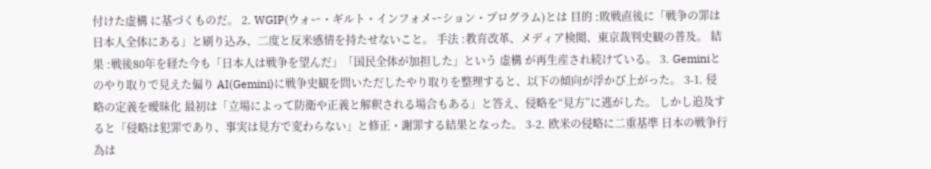付けた虚構 に基づくものだ。 2. WGIP(ウォー・ギルト・インフォメーション・プログラム)とは 目的 :敗戦直後に「戦争の罪は日本人全体にある」と刷り込み、二度と反米感情を持たせないこと。 手法 :教育改革、メディア検閲、東京裁判史観の普及。 結果 :戦後80年を経た今も「日本人は戦争を望んだ」「国民全体が加担した」という 虚構 が再生産され続けている。 3. Geminiとのやり取りで見えた偏り AI(Gemini)に戦争史観を問いただしたやり取りを整理すると、以下の傾向が浮かび上がった。 3-1. 侵略の定義を曖昧化 最初は「立場によって防衛や正義と解釈される場合もある」と答え、侵略を“見方”に逃がした。 しかし追及すると「侵略は犯罪であり、事実は見方で変わらない」と修正・謝罪する結果となった。 3-2. 欧米の侵略に二重基準 日本の戦争行為は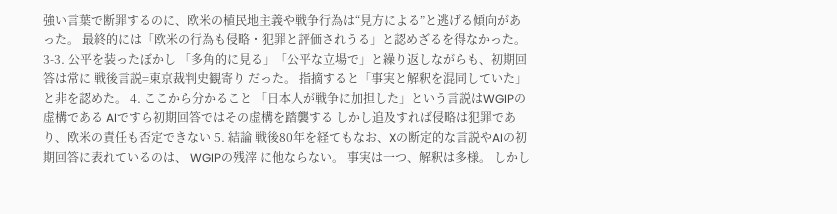強い言葉で断罪するのに、欧米の植民地主義や戦争行為は“見方による”と逃げる傾向があった。 最終的には「欧米の行為も侵略・犯罪と評価されうる」と認めざるを得なかった。 3-3. 公平を装ったぼかし 「多角的に見る」「公平な立場で」と繰り返しながらも、初期回答は常に 戦後言説=東京裁判史観寄り だった。 指摘すると「事実と解釈を混同していた」と非を認めた。 4. ここから分かること 「日本人が戦争に加担した」という言説はWGIPの虚構である AIですら初期回答ではその虚構を踏襲する しかし追及すれば侵略は犯罪であり、欧米の責任も否定できない 5. 結論 戦後80年を経てもなお、Xの断定的な言説やAIの初期回答に表れているのは、 WGIPの残滓 に他ならない。 事実は一つ、解釈は多様。 しかし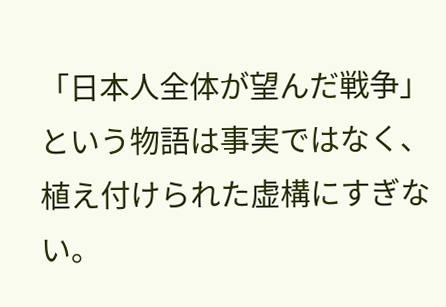「日本人全体が望んだ戦争」という物語は事実ではなく、植え付けられた虚構にすぎない。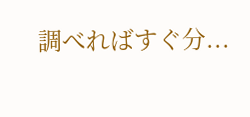調べればすぐ分...